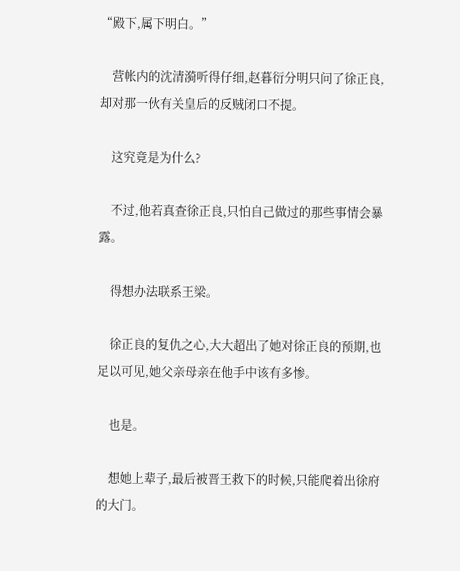“殿下,属下明白。”

    营帐内的沈清漪听得仔细,赵暮衍分明只问了徐正良,却对那一伙有关皇后的反贼闭口不提。

    这究竟是为什么?

    不过,他若真查徐正良,只怕自己做过的那些事情会暴露。

    得想办法联系王梁。

    徐正良的复仇之心,大大超出了她对徐正良的预期,也足以可见,她父亲母亲在他手中该有多惨。

    也是。

    想她上辈子,最后被晋王救下的时候,只能爬着出徐府的大门。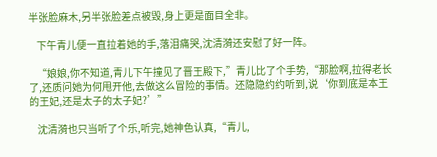半张脸麻木,另半张脸差点被毁,身上更是面目全非。

    下午青儿便一直拉着她的手,落泪痛哭,沈清漪还安慰了好一阵。

    “娘娘,你不知道,青儿下午撞见了晋王殿下,”青儿比了个手势,“那脸啊,拉得老长了,还质问她为何甩开他,去做这么冒险的事情。还隐隐约约听到,说‘你到底是本王的王妃,还是太子的太子妃?’”

    沈清漪也只当听了个乐,听完,她神色认真,“青儿,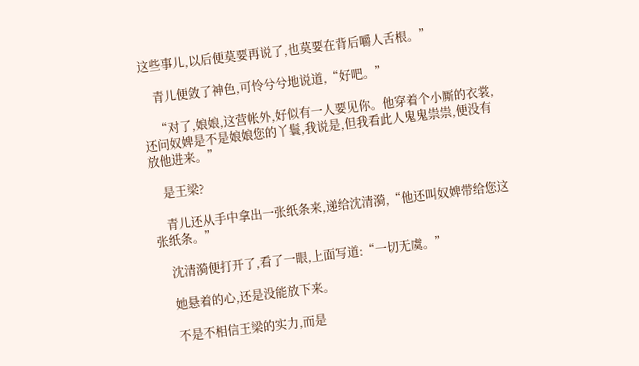这些事儿,以后便莫要再说了,也莫要在背后嚼人舌根。”

    青儿便敛了神色,可怜兮兮地说道,“好吧。”

    “对了,娘娘,这营帐外,好似有一人要见你。他穿着个小厮的衣裳,还问奴婢是不是娘娘您的丫鬟,我说是,但我看此人鬼鬼祟祟,便没有放他进来。”

    是王梁?

    青儿还从手中拿出一张纸条来,递给沈清漪,“他还叫奴婢带给您这张纸条。”

    沈清漪便打开了,看了一眼,上面写道:“一切无虞。”

    她悬着的心,还是没能放下来。

    不是不相信王梁的实力,而是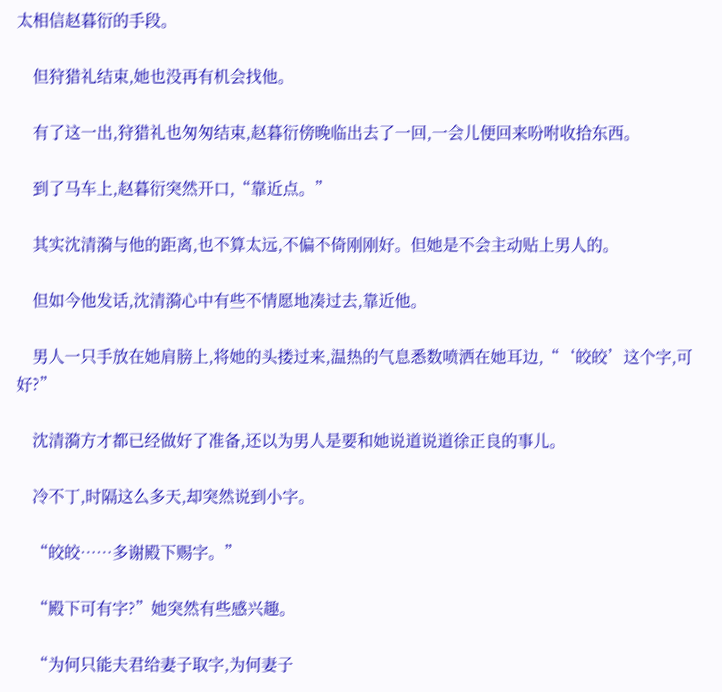太相信赵暮衍的手段。

    但狩猎礼结束,她也没再有机会找他。

    有了这一出,狩猎礼也匆匆结束,赵暮衍傍晚临出去了一回,一会儿便回来吩咐收拾东西。

    到了马车上,赵暮衍突然开口,“靠近点。”

    其实沈清漪与他的距离,也不算太远,不偏不倚刚刚好。但她是不会主动贴上男人的。

    但如今他发话,沈清漪心中有些不情愿地凑过去,靠近他。

    男人一只手放在她肩膀上,将她的头搂过来,温热的气息悉数喷洒在她耳边,“‘皎皎’这个字,可好?”

    沈清漪方才都已经做好了准备,还以为男人是要和她说道说道徐正良的事儿。

    冷不丁,时隔这么多天,却突然说到小字。

    “皎皎……多谢殿下赐字。”

    “殿下可有字?”她突然有些感兴趣。

    “为何只能夫君给妻子取字,为何妻子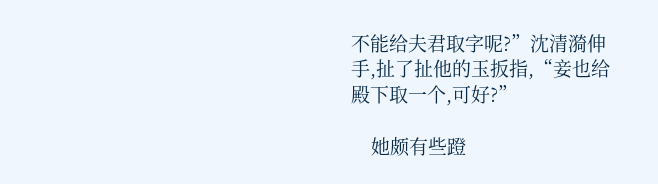不能给夫君取字呢?”沈清漪伸手,扯了扯他的玉扳指,“妾也给殿下取一个,可好?”

    她颇有些蹬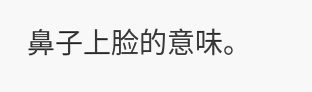鼻子上脸的意味。